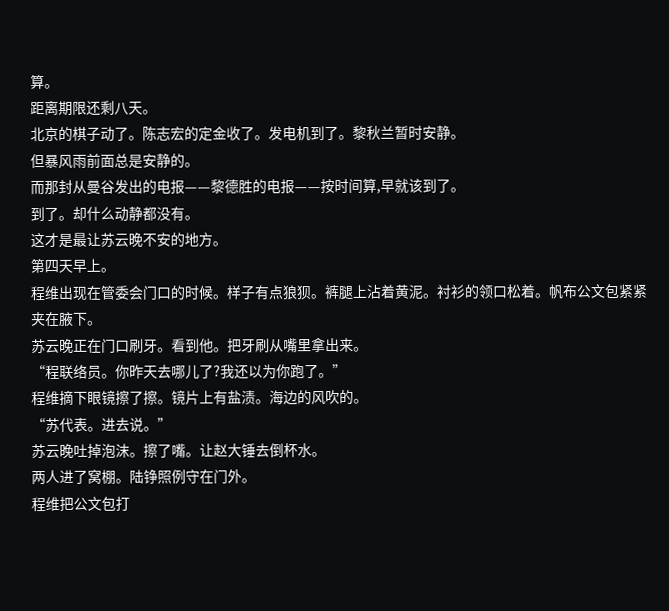算。
距离期限还剩八天。
北京的棋子动了。陈志宏的定金收了。发电机到了。黎秋兰暂时安静。
但暴风雨前面总是安静的。
而那封从曼谷发出的电报——黎德胜的电报——按时间算,早就该到了。
到了。却什么动静都没有。
这才是最让苏云晚不安的地方。
第四天早上。
程维出现在管委会门口的时候。样子有点狼狈。裤腿上沾着黄泥。衬衫的领口松着。帆布公文包紧紧夹在腋下。
苏云晚正在门口刷牙。看到他。把牙刷从嘴里拿出来。
“程联络员。你昨天去哪儿了?我还以为你跑了。”
程维摘下眼镜擦了擦。镜片上有盐渍。海边的风吹的。
“苏代表。进去说。”
苏云晚吐掉泡沫。擦了嘴。让赵大锤去倒杯水。
两人进了窝棚。陆铮照例守在门外。
程维把公文包打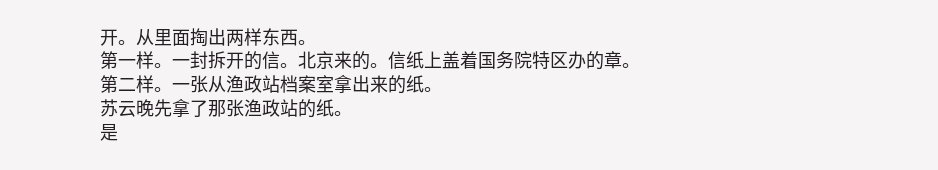开。从里面掏出两样东西。
第一样。一封拆开的信。北京来的。信纸上盖着国务院特区办的章。
第二样。一张从渔政站档案室拿出来的纸。
苏云晚先拿了那张渔政站的纸。
是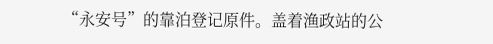“永安号”的靠泊登记原件。盖着渔政站的公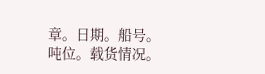章。日期。船号。吨位。载货情况。